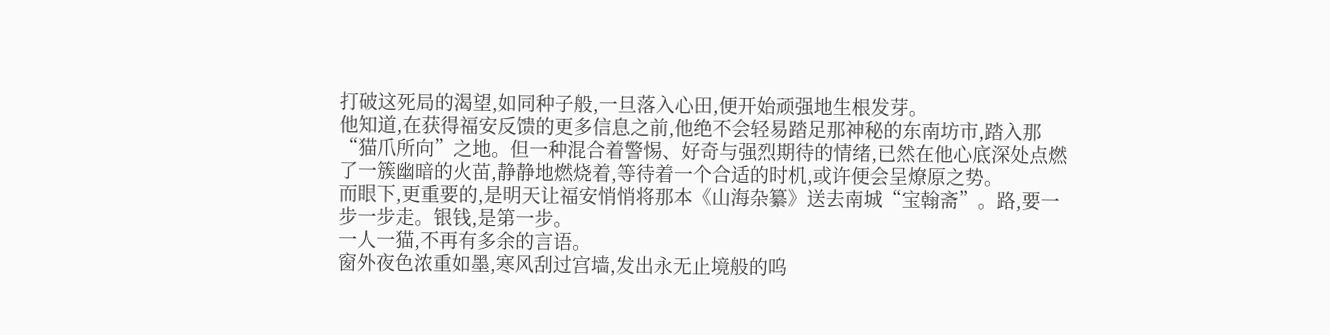打破这死局的渴望,如同种子般,一旦落入心田,便开始顽强地生根发芽。
他知道,在获得福安反馈的更多信息之前,他绝不会轻易踏足那神秘的东南坊市,踏入那“猫爪所向”之地。但一种混合着警惕、好奇与强烈期待的情绪,已然在他心底深处点燃了一簇幽暗的火苗,静静地燃烧着,等待着一个合适的时机,或许便会呈燎原之势。
而眼下,更重要的,是明天让福安悄悄将那本《山海杂纂》送去南城“宝翰斋”。路,要一步一步走。银钱,是第一步。
一人一猫,不再有多余的言语。
窗外夜色浓重如墨,寒风刮过宫墙,发出永无止境般的呜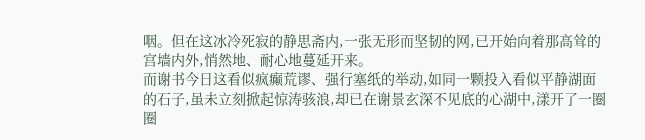咽。但在这冰冷死寂的静思斋内,一张无形而坚韧的网,已开始向着那高耸的宫墙内外,悄然地、耐心地蔓延开来。
而谢书今日这看似疯癫荒谬、强行塞纸的举动,如同一颗投入看似平静湖面的石子,虽未立刻掀起惊涛骇浪,却已在谢景玄深不见底的心湖中,漾开了一圈圈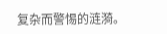复杂而警惕的涟漪。